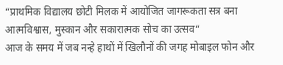“प्राथमिक विद्यालय छोटी मिलक में आयोजित जागरूकता सत्र बना आत्मविश्वास, मुस्कान और सकारात्मक सोच का उत्सव“
आज के समय में जब नन्हे हाथों में खिलौनों की जगह मोबाइल फोन और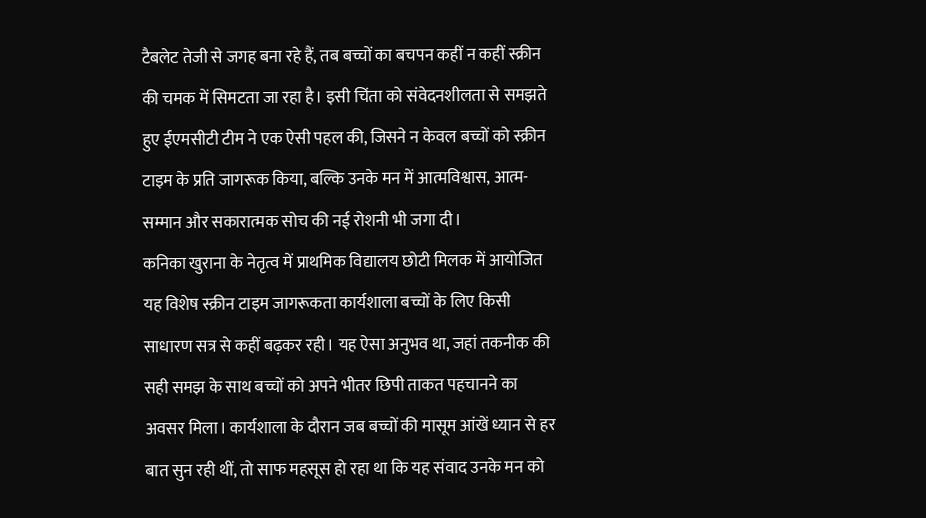टैबलेट तेजी से जगह बना रहे हैं, तब बच्चों का बचपन कहीं न कहीं स्क्रीन की चमक में सिमटता जा रहा है। इसी चिंता को संवेदनशीलता से समझते हुए ईएमसीटी टीम ने एक ऐसी पहल की, जिसने न केवल बच्चों को स्क्रीन टाइम के प्रति जागरूक किया, बल्कि उनके मन में आत्मविश्वास, आत्म-सम्मान और सकारात्मक सोच की नई रोशनी भी जगा दी।
कनिका खुराना के नेतृत्व में प्राथमिक विद्यालय छोटी मिलक में आयोजित यह विशेष स्क्रीन टाइम जागरूकता कार्यशाला बच्चों के लिए किसी साधारण सत्र से कहीं बढ़कर रही। यह ऐसा अनुभव था, जहां तकनीक की सही समझ के साथ बच्चों को अपने भीतर छिपी ताकत पहचानने का अवसर मिला। कार्यशाला के दौरान जब बच्चों की मासूम आंखें ध्यान से हर बात सुन रही थीं, तो साफ महसूस हो रहा था कि यह संवाद उनके मन को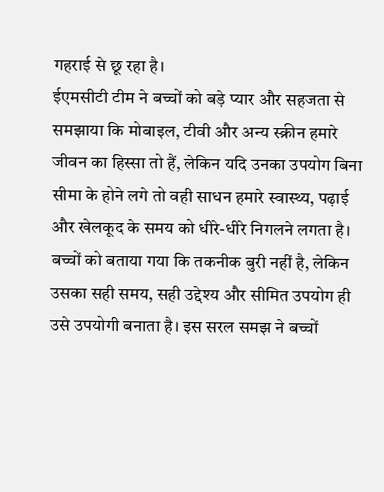गहराई से छू रहा है।
ईएमसीटी टीम ने बच्चों को बड़े प्यार और सहजता से समझाया कि मोबाइल, टीवी और अन्य स्क्रीन हमारे जीवन का हिस्सा तो हैं, लेकिन यदि उनका उपयोग बिना सीमा के होने लगे तो वही साधन हमारे स्वास्थ्य, पढ़ाई और खेलकूद के समय को धीरे-धीरे निगलने लगता है। बच्चों को बताया गया कि तकनीक बुरी नहीं है, लेकिन उसका सही समय, सही उद्देश्य और सीमित उपयोग ही उसे उपयोगी बनाता है। इस सरल समझ ने बच्चों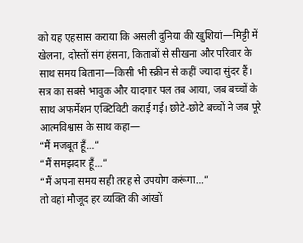को यह एहसास कराया कि असली दुनिया की खुशियां—मिट्टी में खेलना, दोस्तों संग हंसना, किताबों से सीखना और परिवार के साथ समय बिताना—किसी भी स्क्रीन से कहीं ज्यादा सुंदर हैं।
सत्र का सबसे भावुक और यादगार पल तब आया, जब बच्चों के साथ अफर्मेशन एक्टिविटी कराई गई। छोटे-छोटे बच्चों ने जब पूरे आत्मविश्वास के साथ कहा—
“मैं मजबूत हूँ…”
“मैं समझदार हूँ…”
“मैं अपना समय सही तरह से उपयोग करूंगा…”
तो वहां मौजूद हर व्यक्ति की आंखों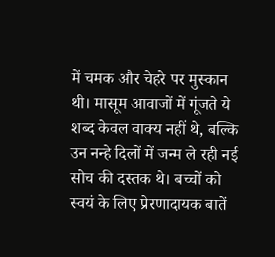में चमक और चेहरे पर मुस्कान थी। मासूम आवाजों में गूंजते ये शब्द केवल वाक्य नहीं थे, बल्कि उन नन्हे दिलों में जन्म ले रही नई सोच की दस्तक थे। बच्चों को स्वयं के लिए प्रेरणादायक बातें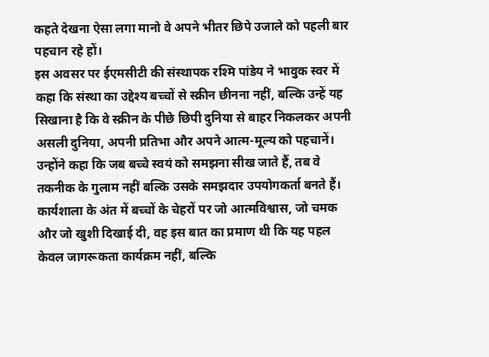कहते देखना ऐसा लगा मानो वे अपने भीतर छिपे उजाले को पहली बार पहचान रहे हों।
इस अवसर पर ईएमसीटी की संस्थापक रश्मि पांडेय ने भावुक स्वर में कहा कि संस्था का उद्देश्य बच्चों से स्क्रीन छीनना नहीं, बल्कि उन्हें यह सिखाना है कि वे स्क्रीन के पीछे छिपी दुनिया से बाहर निकलकर अपनी असली दुनिया, अपनी प्रतिभा और अपने आत्म-मूल्य को पहचानें। उन्होंने कहा कि जब बच्चे स्वयं को समझना सीख जाते हैं, तब वे तकनीक के गुलाम नहीं बल्कि उसके समझदार उपयोगकर्ता बनते हैं।
कार्यशाला के अंत में बच्चों के चेहरों पर जो आत्मविश्वास, जो चमक और जो खुशी दिखाई दी, वह इस बात का प्रमाण थी कि यह पहल केवल जागरूकता कार्यक्रम नहीं, बल्कि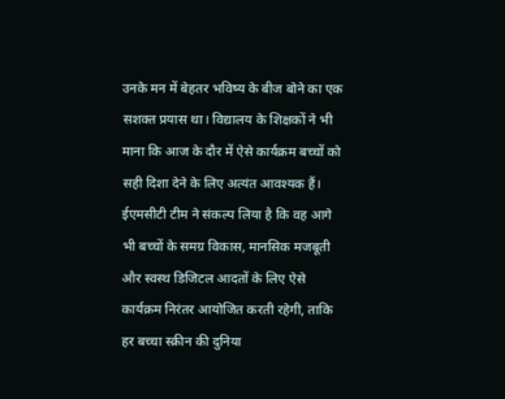उनके मन में बेहतर भविष्य के बीज बोने का एक सशक्त प्रयास था। विद्यालय के शिक्षकों ने भी माना कि आज के दौर में ऐसे कार्यक्रम बच्चों को सही दिशा देने के लिए अत्यंत आवश्यक हैं।
ईएमसीटी टीम ने संकल्प लिया है कि वह आगे भी बच्चों के समग्र विकास, मानसिक मजबूती और स्वस्थ डिजिटल आदतों के लिए ऐसे कार्यक्रम निरंतर आयोजित करती रहेगी, ताकि हर बच्चा स्क्रीन की दुनिया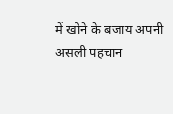में खोने के बजाय अपनी असली पहचान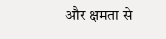और क्षमता से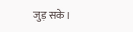जुड़ सके।